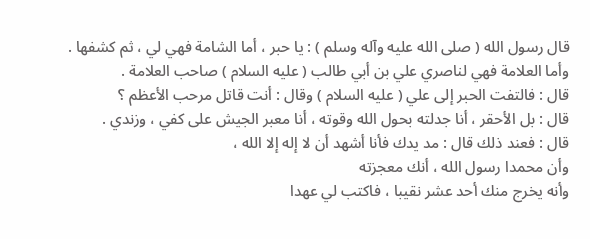قال رسول الله ( صلى الله عليه وآله وسلم ) : يا حبر ، أما الشامة فهي لي ، ثم كشفها .
وأما العلامة فهي لناصري علي بن أبي طالب ( عليه السلام ) صاحب العلامة .
قال : فالتفت الحبر إلى علي ( عليه السلام ) وقال : أنت قاتل مرحب الأعظم ؟
قال : بل الأحقر ، أنا جدلته بحول الله وقوته ، أنا معبر الجيش على كفي ، وزندي .
قال : فعند ذلك قال : مد يدك فأنا أشهد أن لا إله إلا الله ،
وأن محمدا رسول الله ، أنك معجزته
وأنه يخرج منك أحد عشر نقيبا ، فاكتب لي عهدا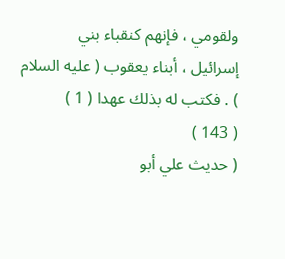ولقومي ، فإنهم كنقباء بني
إسرائيل ، أبناء يعقوب ( عليه السلام ) . فكتب له بذلك عهدا ( 1 )
( 143 )
( حديث علي أبو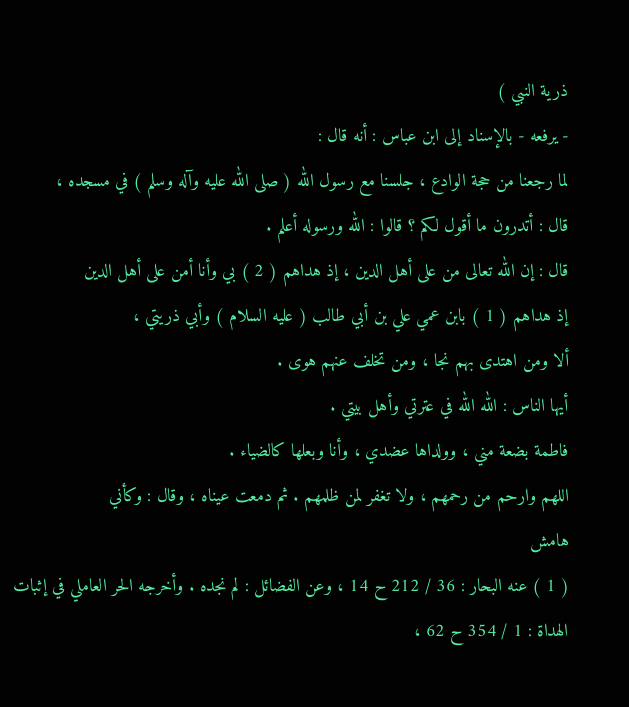ذرية النبي )
- يرفعه - بالإسناد إلى ابن عباس : أنه قال :
لما رجعنا من حجة الوادع ، جلسنا مع رسول الله ( صلى الله عليه وآله وسلم ) في مسجده ،
قال : أتدرون ما أقول لكم ؟ قالوا : الله ورسوله أعلم .
قال : إن الله تعالى من على أهل الدين ، إذ هداهم ( 2 ) بي وأنا أمن على أهل الدين
إذ هداهم ( 1 ) بابن عمي علي بن أبي طالب ( عليه السلام ) وأبي ذريتي ،
ألا ومن اهتدى بهم نجا ، ومن تخلف عنهم هوى .
أيها الناس : الله الله في عترتي وأهل بيتي .
فاطمة بضعة مني ، وولداها عضدي ، وأنا وبعلها كالضياء .
اللهم وارحم من رحمهم ، ولا تغفر لمن ظلمهم . ثم دمعت عيناه ، وقال : وكأني
هامش
( 1 ) عنه البحار : 36 / 212 ح 14 ، وعن الفضائل : لم نجده . وأخرجه الحر العاملي في إثبات
الهداة : 1 / 354 ح 62 ،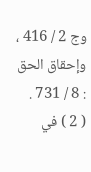وج 2 / 416 ، وإحقاق الحق : 8 / 731 .
( 2 ) في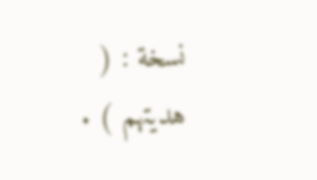نسخة : ( هديتهم ) .